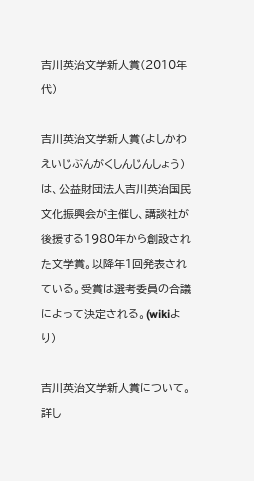吉川英治文学新人賞(2010年代)

吉川英治文学新人賞(よしかわえいじぶんがくしんじんしょう)は、公益財団法人吉川英治国民文化振興会が主催し、講談社が後援する1980年から創設された文学賞。以降年1回発表されている。受賞は選考委員の合議によって決定される。(wikiより)

吉川英治文学新人賞について。詳し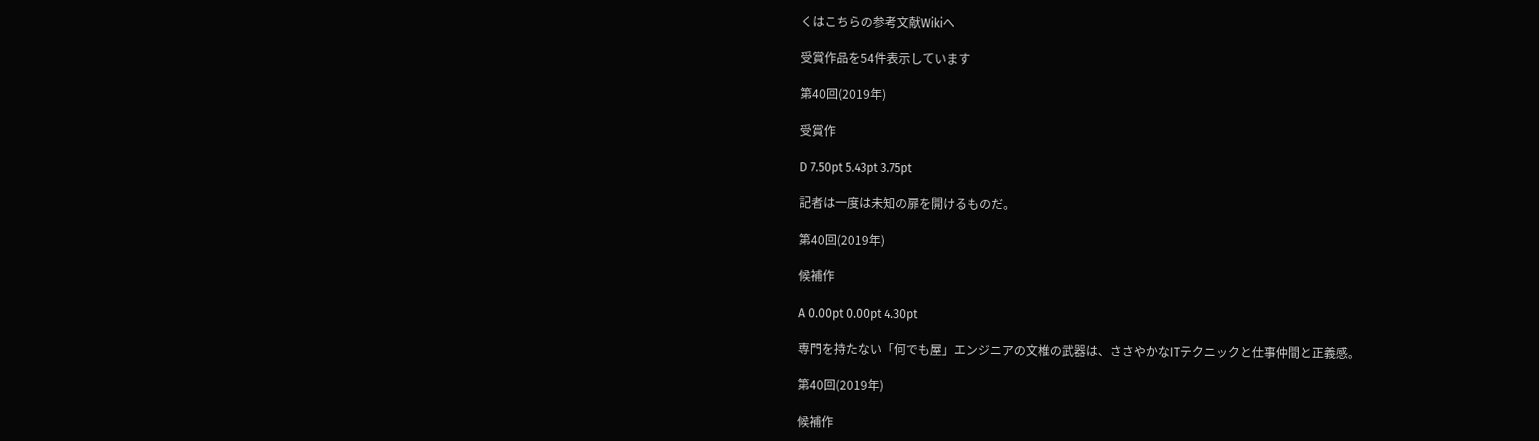くはこちらの参考文献Wikiへ

受賞作品を54件表示しています

第40回(2019年)

受賞作

D 7.50pt 5.43pt 3.75pt

記者は一度は未知の扉を開けるものだ。

第40回(2019年)

候補作

A 0.00pt 0.00pt 4.30pt

専門を持たない「何でも屋」エンジニアの文椎の武器は、ささやかなITテクニックと仕事仲間と正義感。

第40回(2019年)

候補作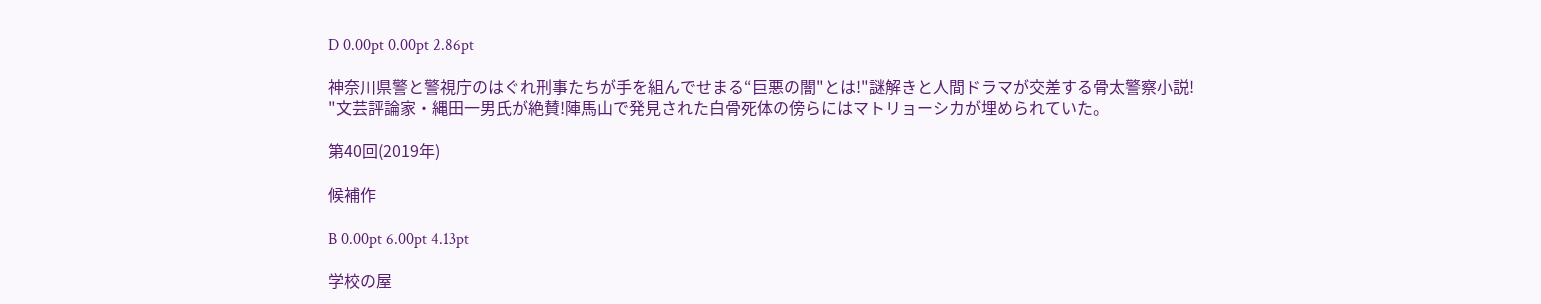D 0.00pt 0.00pt 2.86pt

神奈川県警と警視庁のはぐれ刑事たちが手を組んでせまる“巨悪の闇"とは!"謎解きと人間ドラマが交差する骨太警察小説! "文芸評論家・縄田一男氏が絶賛!陣馬山で発見された白骨死体の傍らにはマトリョーシカが埋められていた。

第40回(2019年)

候補作

B 0.00pt 6.00pt 4.13pt

学校の屋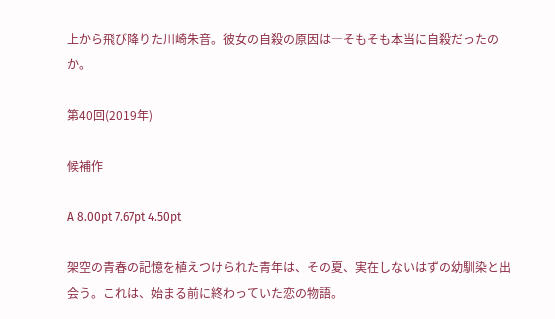上から飛び降りた川崎朱音。彼女の自殺の原因は―そもそも本当に自殺だったのか。

第40回(2019年)

候補作

A 8.00pt 7.67pt 4.50pt

架空の青春の記憶を植えつけられた青年は、その夏、実在しないはずの幼馴染と出会う。これは、始まる前に終わっていた恋の物語。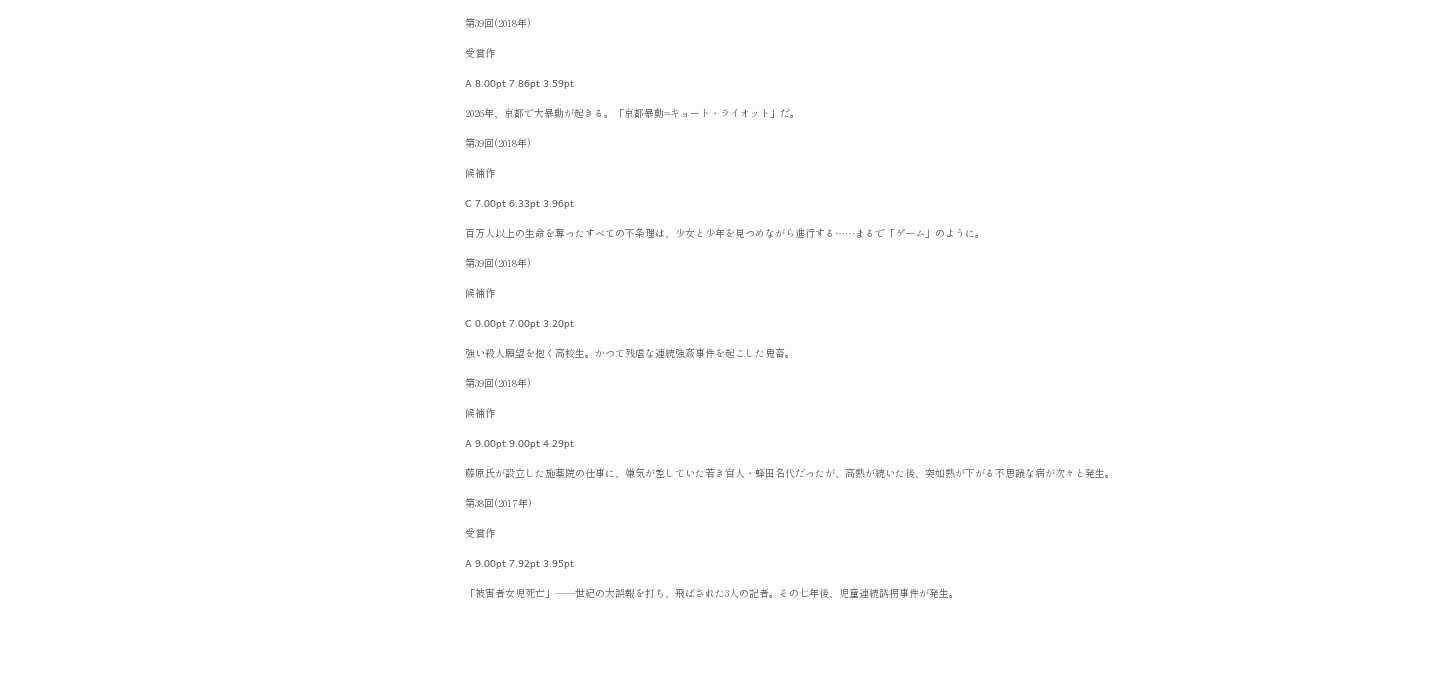第39回(2018年)

受賞作

A 8.00pt 7.86pt 3.59pt

2026年、京都で大暴動が起きる。「京都暴動=キョート・ライオット」だ。

第39回(2018年)

候補作

C 7.00pt 6.33pt 3.96pt

百万人以上の生命を奪ったすべての不条理は、少女と少年を見つめながら進行する……まるで「ゲーム」のように。

第39回(2018年)

候補作

C 0.00pt 7.00pt 3.20pt

強い殺人願望を抱く高校生。かつて残虐な連続強姦事件を起こした鬼畜。

第39回(2018年)

候補作

A 9.00pt 9.00pt 4.29pt

藤原氏が設立した施薬院の仕事に、嫌気が差していた若き官人・蜂田名代だったが、高熱が続いた後、突如熱が下がる不思議な病が次々と発生。

第38回(2017年)

受賞作

A 9.00pt 7.92pt 3.95pt

「被害者女児死亡」――世紀の大誤報を打ち、飛ばされた3人の記者。その七年後、児童連続誘拐事件が発生。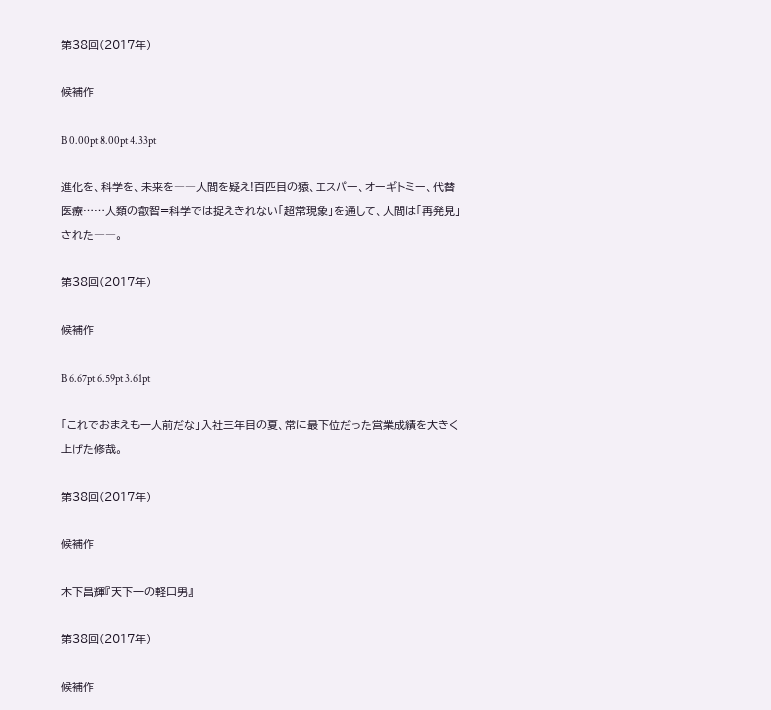第38回(2017年)

候補作

B 0.00pt 8.00pt 4.33pt

進化を、科学を、未来を――人間を疑え!百匹目の猿、エスパー、オーギトミー、代替医療……人類の叡智=科学では捉えきれない「超常現象」を通して、人間は「再発見」された――。

第38回(2017年)

候補作

B 6.67pt 6.59pt 3.61pt

「これでおまえも一人前だな」入社三年目の夏、常に最下位だった営業成績を大きく上げた修哉。

第38回(2017年)

候補作

木下昌輝『天下一の軽口男』

第38回(2017年)

候補作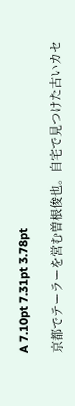A 7.10pt 7.31pt 3.78pt

京都でテーラーを営む曽根俊也。自宅で見つけた古いカセ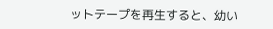ットテープを再生すると、幼い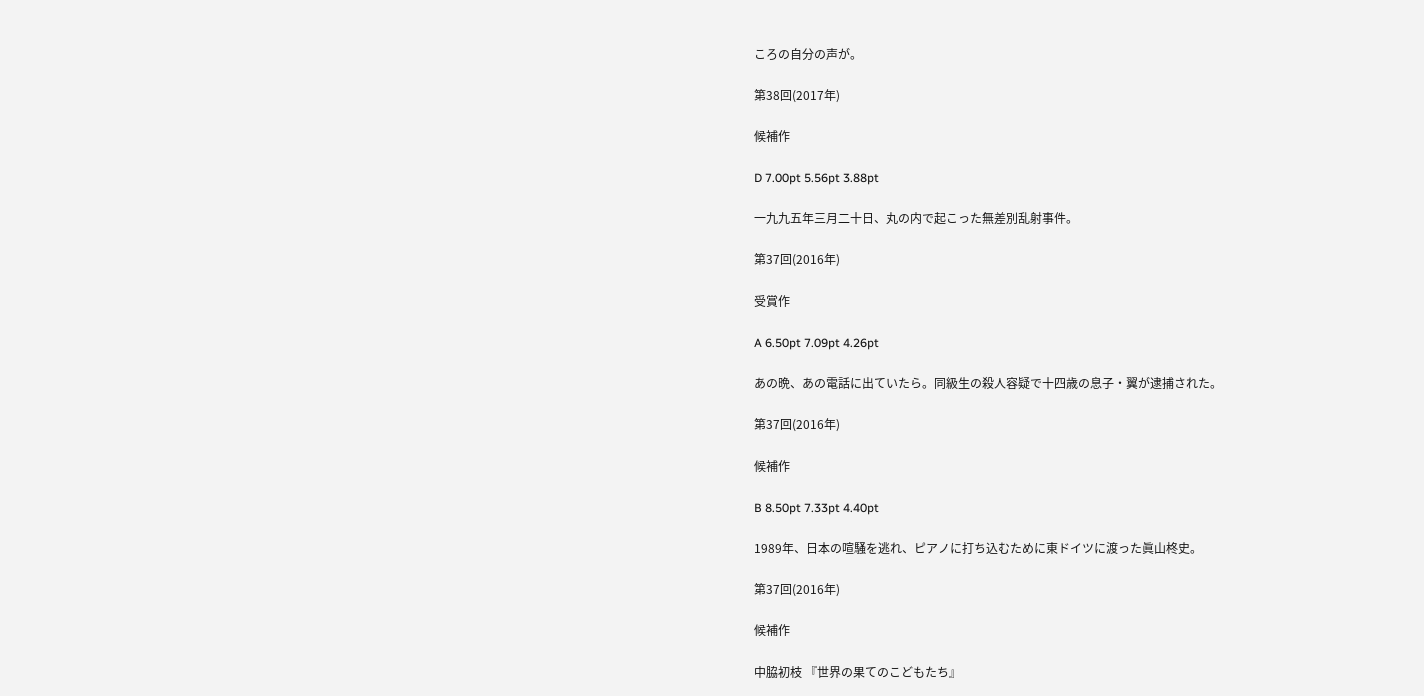ころの自分の声が。

第38回(2017年)

候補作

D 7.00pt 5.56pt 3.88pt

一九九五年三月二十日、丸の内で起こった無差別乱射事件。

第37回(2016年)

受賞作

A 6.50pt 7.09pt 4.26pt

あの晩、あの電話に出ていたら。同級生の殺人容疑で十四歳の息子・翼が逮捕された。

第37回(2016年)

候補作

B 8.50pt 7.33pt 4.40pt

1989年、日本の喧騒を逃れ、ピアノに打ち込むために東ドイツに渡った眞山柊史。

第37回(2016年)

候補作

中脇初枝 『世界の果てのこどもたち』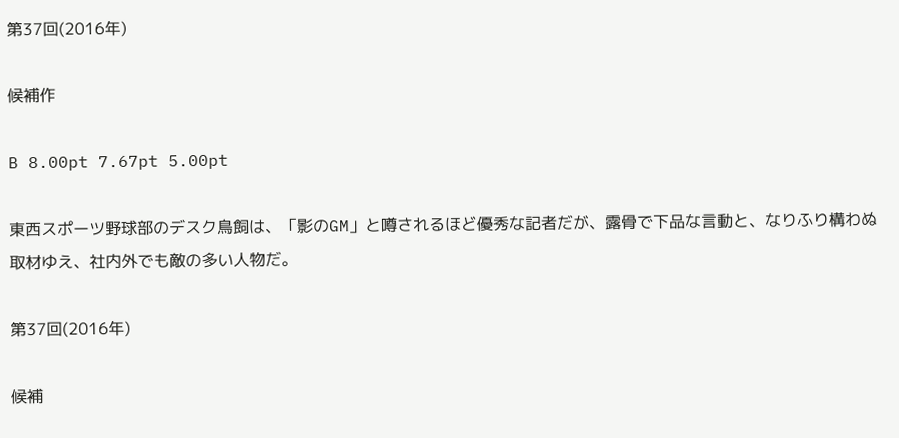第37回(2016年)

候補作

B 8.00pt 7.67pt 5.00pt

東西スポーツ野球部のデスク鳥飼は、「影のGM」と噂されるほど優秀な記者だが、露骨で下品な言動と、なりふり構わぬ取材ゆえ、社内外でも敵の多い人物だ。

第37回(2016年)

候補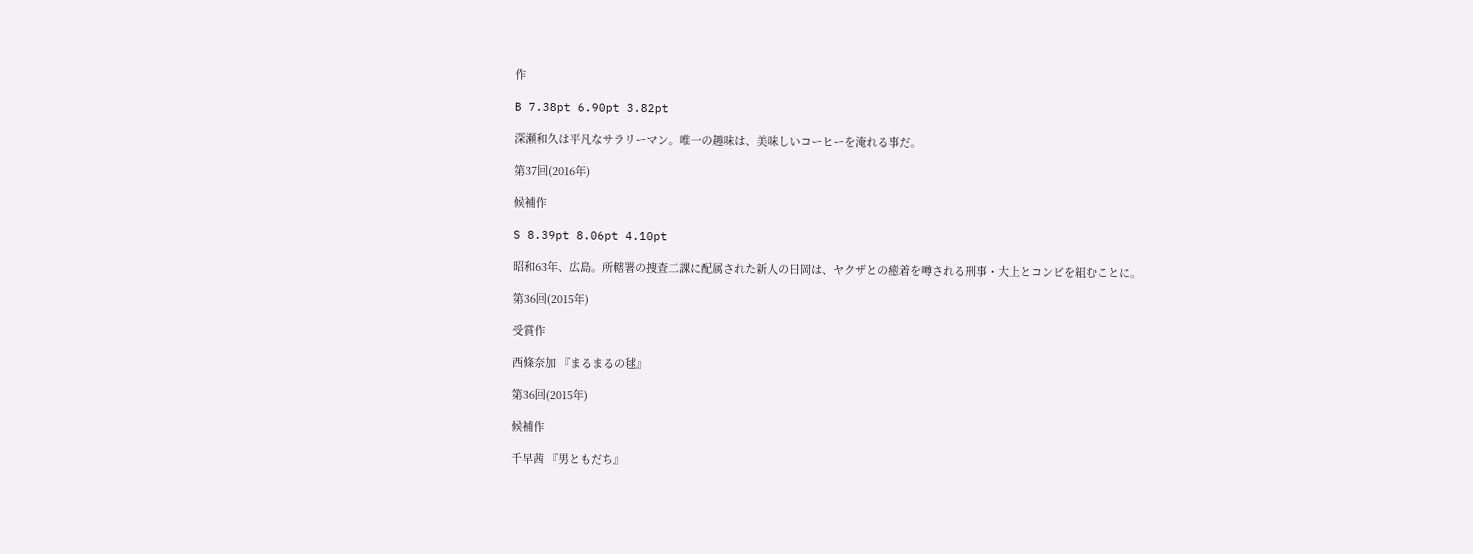作

B 7.38pt 6.90pt 3.82pt

深瀬和久は平凡なサラリーマン。唯一の趣味は、美味しいコーヒーを淹れる事だ。

第37回(2016年)

候補作

S 8.39pt 8.06pt 4.10pt

昭和63年、広島。所轄署の捜査二課に配属された新人の日岡は、ヤクザとの癒着を噂される刑事・大上とコンビを組むことに。

第36回(2015年)

受賞作

西條奈加 『まるまるの毬』

第36回(2015年)

候補作

千早茜 『男ともだち』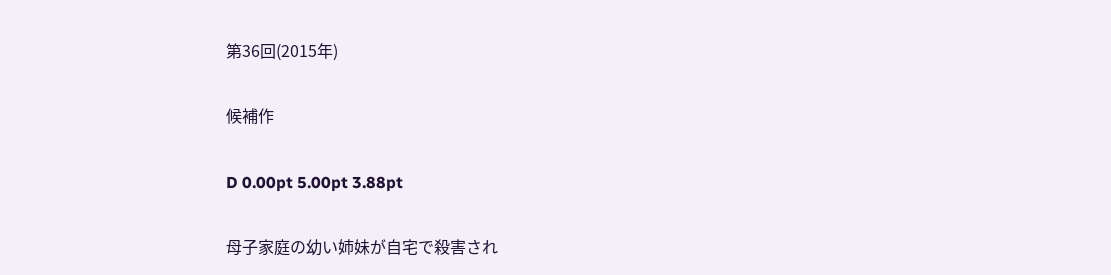第36回(2015年)

候補作

D 0.00pt 5.00pt 3.88pt

母子家庭の幼い姉妹が自宅で殺害され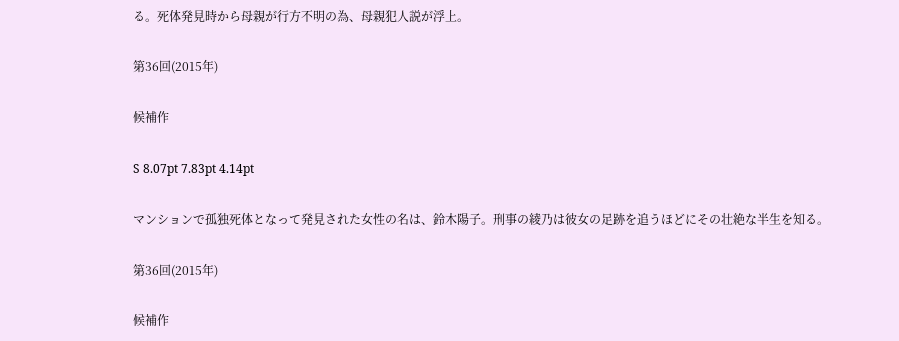る。死体発見時から母親が行方不明の為、母親犯人説が浮上。

第36回(2015年)

候補作

S 8.07pt 7.83pt 4.14pt

マンションで孤独死体となって発見された女性の名は、鈴木陽子。刑事の綾乃は彼女の足跡を追うほどにその壮絶な半生を知る。

第36回(2015年)

候補作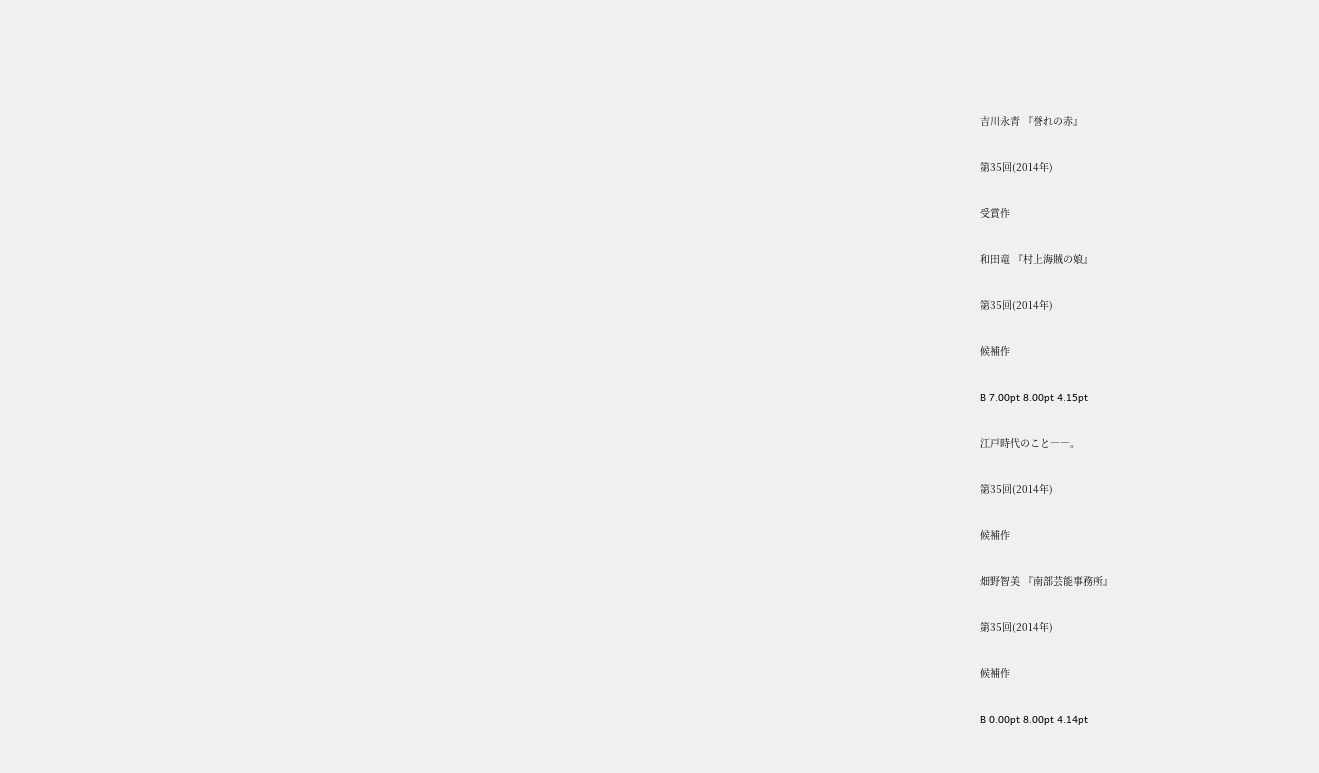吉川永青 『誉れの赤』

第35回(2014年)

受賞作

和田竜 『村上海賊の娘』

第35回(2014年)

候補作

B 7.00pt 8.00pt 4.15pt

江戸時代のこと――。

第35回(2014年)

候補作

畑野智美 『南部芸能事務所』

第35回(2014年)

候補作

B 0.00pt 8.00pt 4.14pt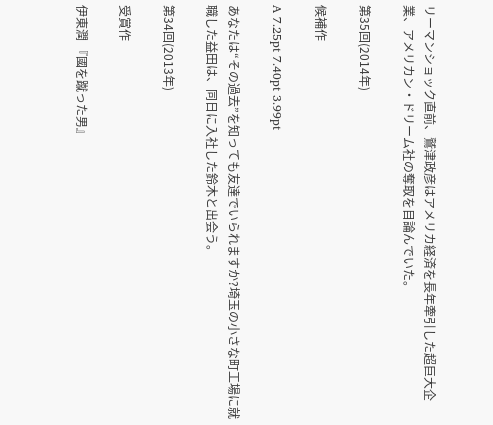リーマンショック直前、鷲津政彦はアメリカ経済を長年牽引した超巨大企業、アメリカン・ドリーム社の奪取を目論んでいた。

第35回(2014年)

候補作

A 7.25pt 7.40pt 3.99pt

あなたは“その過去”を知っても友達でいられますか?埼玉の小さな町工場に就職した益田は、同日に入社した鈴木と出会う。

第34回(2013年)

受賞作

伊東潤 『國を蹴った男』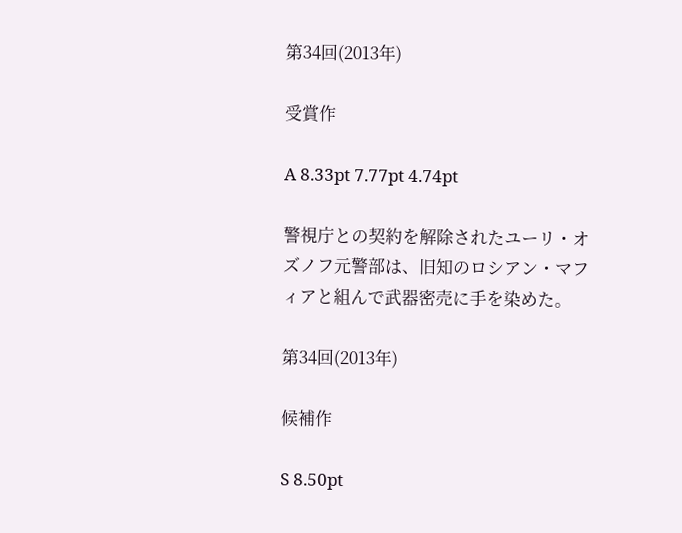第34回(2013年)

受賞作

A 8.33pt 7.77pt 4.74pt

警視庁との契約を解除されたユーリ・オズノフ元警部は、旧知のロシアン・マフィアと組んで武器密売に手を染めた。

第34回(2013年)

候補作

S 8.50pt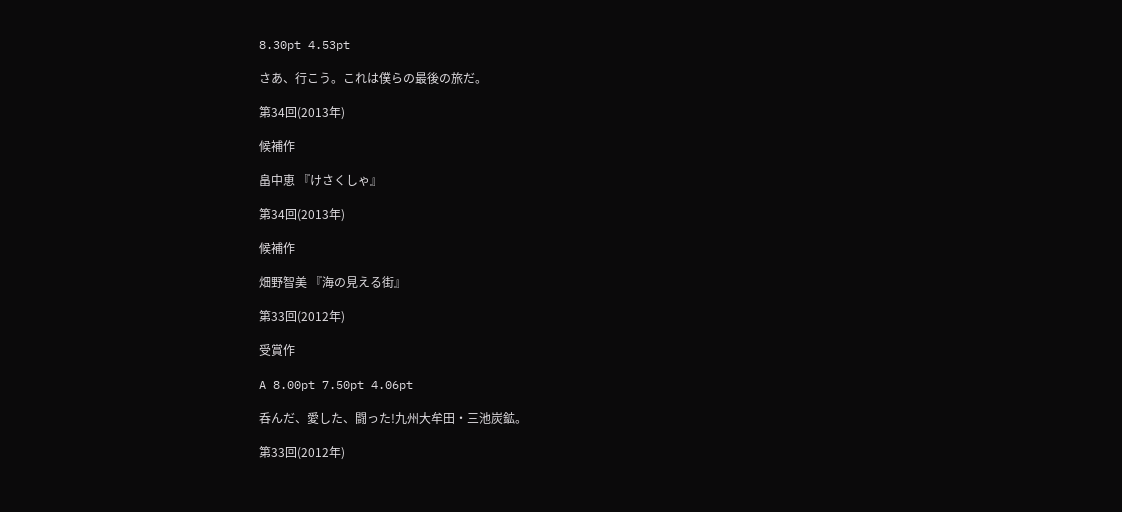8.30pt 4.53pt

さあ、行こう。これは僕らの最後の旅だ。

第34回(2013年)

候補作

畠中恵 『けさくしゃ』

第34回(2013年)

候補作

畑野智美 『海の見える街』

第33回(2012年)

受賞作

A 8.00pt 7.50pt 4.06pt

呑んだ、愛した、闘った!九州大牟田・三池炭鉱。

第33回(2012年)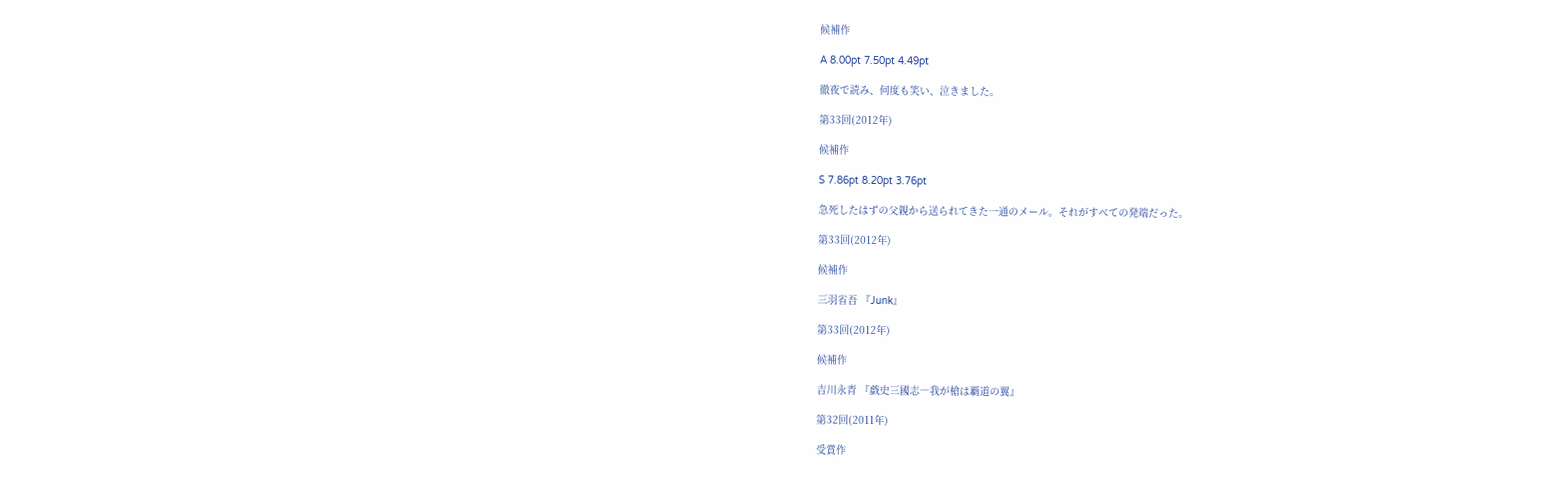候補作

A 8.00pt 7.50pt 4.49pt

徹夜で読み、何度も笑い、泣きました。

第33回(2012年)

候補作

S 7.86pt 8.20pt 3.76pt

急死したはずの父親から送られてきた一通のメール。それがすべての発端だった。

第33回(2012年)

候補作

三羽省吾 『Junk』

第33回(2012年)

候補作

吉川永青 『戯史三國志―我が槍は覇道の翼』

第32回(2011年)

受賞作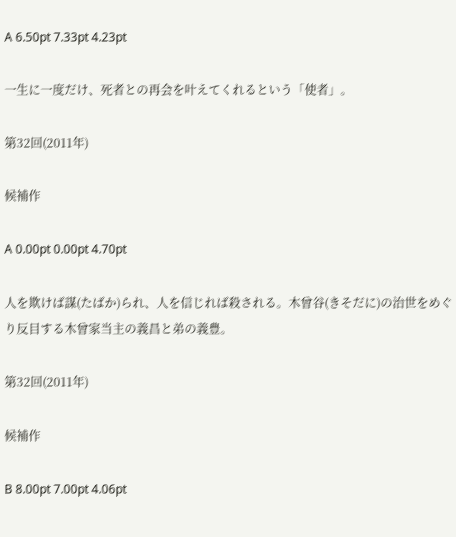A 6.50pt 7.33pt 4.23pt

一生に一度だけ、死者との再会を叶えてくれるという「使者」。

第32回(2011年)

候補作

A 0.00pt 0.00pt 4.70pt

人を欺けば謀(たばか)られ、人を信じれば殺される。木曾谷(きそだに)の治世をめぐり反目する木曾家当主の義昌と弟の義豊。

第32回(2011年)

候補作

B 8.00pt 7.00pt 4.06pt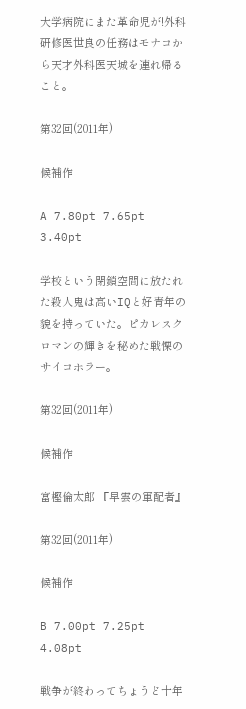大学病院にまた革命児が!外科研修医世良の任務はモナコから天才外科医天城を連れ帰ること。

第32回(2011年)

候補作

A 7.80pt 7.65pt 3.40pt

学校という閉鎖空間に放たれた殺人鬼は高いIQと好青年の貌を持っていた。ピカレスクロマンの輝きを秘めた戦慄のサイコホラー。

第32回(2011年)

候補作

富樫倫太郎 『早雲の軍配者』

第32回(2011年)

候補作

B 7.00pt 7.25pt 4.08pt

戦争が終わってちょうど十年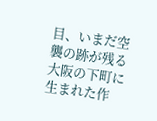目、いまだ空襲の跡が残る大阪の下町に生まれた作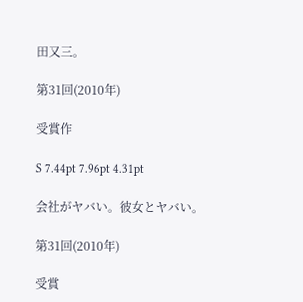田又三。

第31回(2010年)

受賞作

S 7.44pt 7.96pt 4.31pt

会社がヤバい。彼女とヤバい。

第31回(2010年)

受賞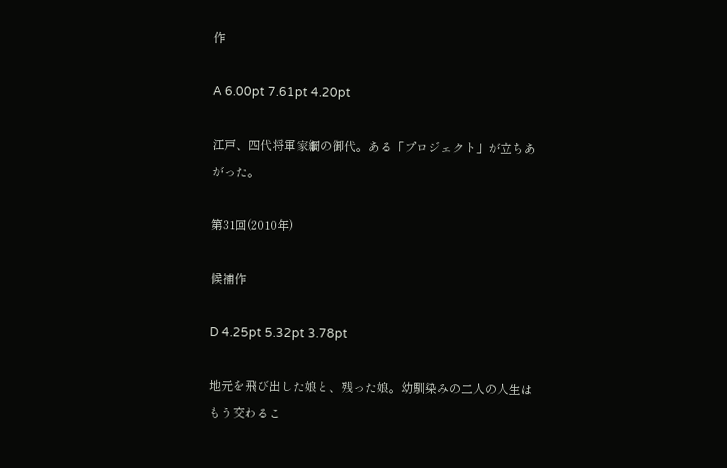作

A 6.00pt 7.61pt 4.20pt

江戸、四代将軍家綱の御代。ある「プロジェクト」が立ちあがった。

第31回(2010年)

候補作

D 4.25pt 5.32pt 3.78pt

地元を飛び出した娘と、残った娘。幼馴染みの二人の人生はもう交わるこ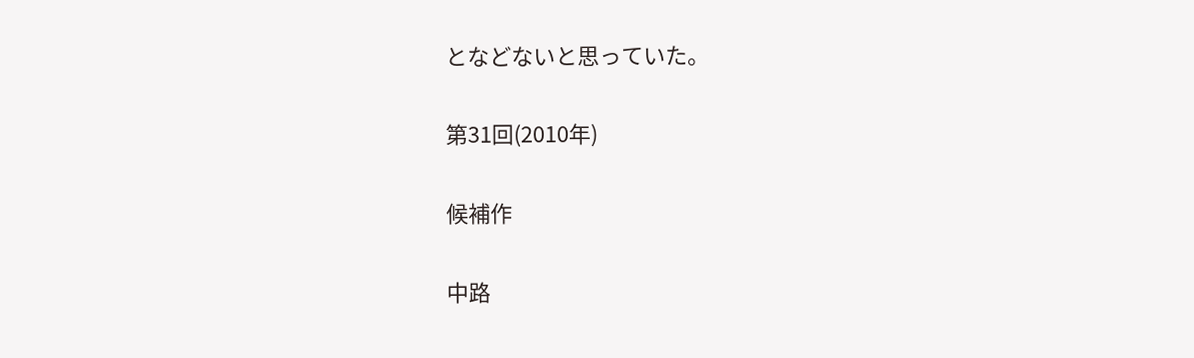となどないと思っていた。

第31回(2010年)

候補作

中路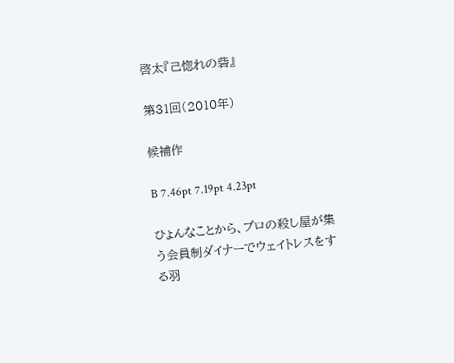啓太『己惚れの砦』

第31回(2010年)

候補作

B 7.46pt 7.19pt 4.23pt

ひょんなことから、プロの殺し屋が集う会員制ダイナーでウェイトレスをする羽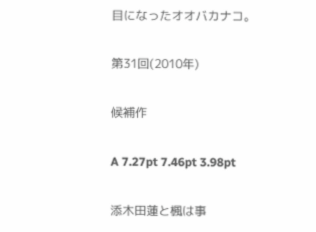目になったオオバカナコ。

第31回(2010年)

候補作

A 7.27pt 7.46pt 3.98pt

添木田蓮と楓は事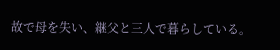故で母を失い、継父と三人で暮らしている。